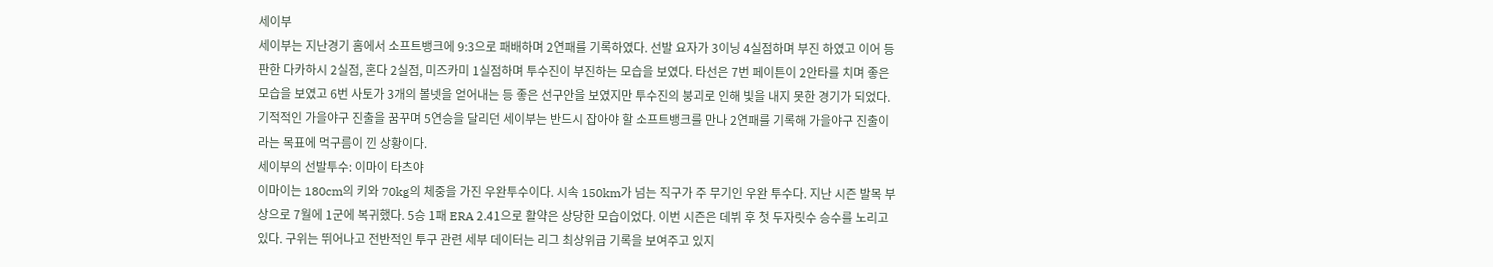세이부
세이부는 지난경기 홈에서 소프트뱅크에 9:3으로 패배하며 2연패를 기록하였다. 선발 요자가 3이닝 4실점하며 부진 하였고 이어 등판한 다카하시 2실점, 혼다 2실점, 미즈카미 1실점하며 투수진이 부진하는 모습을 보였다. 타선은 7번 페이튼이 2안타를 치며 좋은 모습을 보였고 6번 사토가 3개의 볼넷을 얻어내는 등 좋은 선구안을 보였지만 투수진의 붕괴로 인해 빛을 내지 못한 경기가 되었다. 기적적인 가을야구 진출을 꿈꾸며 5연승을 달리던 세이부는 반드시 잡아야 할 소프트뱅크를 만나 2연패를 기록해 가을야구 진출이라는 목표에 먹구름이 낀 상황이다.
세이부의 선발투수: 이마이 타츠야
이마이는 180cm의 키와 70kg의 체중을 가진 우완투수이다. 시속 150km가 넘는 직구가 주 무기인 우완 투수다. 지난 시즌 발목 부상으로 7월에 1군에 복귀했다. 5승 1패 ERA 2.41으로 활약은 상당한 모습이었다. 이번 시즌은 데뷔 후 첫 두자릿수 승수를 노리고 있다. 구위는 뛰어나고 전반적인 투구 관련 세부 데이터는 리그 최상위급 기록을 보여주고 있지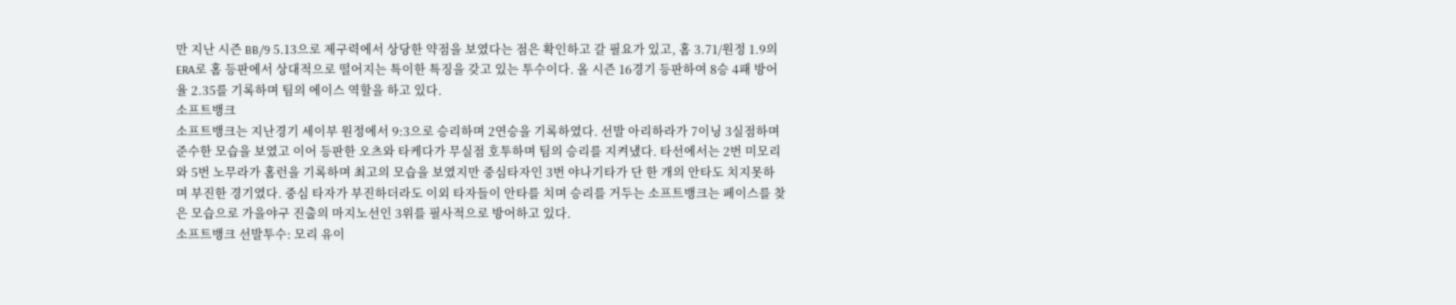만 지난 시즌 BB/9 5.13으로 제구력에서 상당한 약점을 보였다는 점은 확인하고 갈 필요가 있고, 홈 3.71/원정 1.9의 ERA로 홈 등판에서 상대적으로 떨어지는 특이한 특징을 갖고 있는 투수이다. 올 시즌 16경기 등판하여 8승 4패 방어율 2.35를 기록하며 팀의 에이스 역할을 하고 있다.
소프트뱅크
소프트뱅크는 지난경기 세이부 원정에서 9:3으로 승리하며 2연승을 기록하였다. 선발 아리하라가 7이닝 3실점하며 준수한 모습을 보였고 이어 등판한 오츠와 타케다가 무실점 호투하며 팀의 승리를 지켜냈다. 타선에서는 2번 미모리와 5번 노무라가 홈런을 기록하며 최고의 모습을 보였지만 중심타자인 3번 야나기타가 단 한 개의 안타도 치지못하며 부진한 경기였다. 중심 타자가 부진하더라도 이외 타자들이 안타를 치며 승리를 거두는 소프트뱅크는 페이스를 찾은 모습으로 가을야구 진출의 마지노선인 3위를 필사적으로 방어하고 있다.
소프트뱅크 선발투수: 모리 유이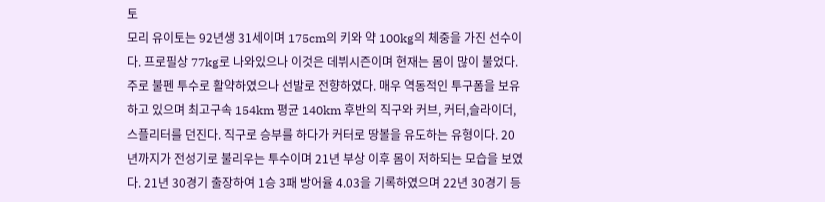토
모리 유이토는 92년생 31세이며 175cm의 키와 약 100kg의 체중을 가진 선수이다. 프로필상 77kg로 나와있으나 이것은 데뷔시즌이며 현재는 몸이 많이 불었다. 주로 불펜 투수로 활약하였으나 선발로 전향하였다. 매우 역동적인 투구폼을 보유하고 있으며 최고구속 154km 평균 140km 후반의 직구와 커브, 커터,슬라이더, 스플리터를 던진다. 직구로 승부를 하다가 커터로 땅볼을 유도하는 유형이다. 20년까지가 전성기로 불리우는 투수이며 21년 부상 이후 몸이 저하되는 모습을 보였다. 21년 30경기 출장하여 1승 3패 방어율 4.03을 기록하였으며 22년 30경기 등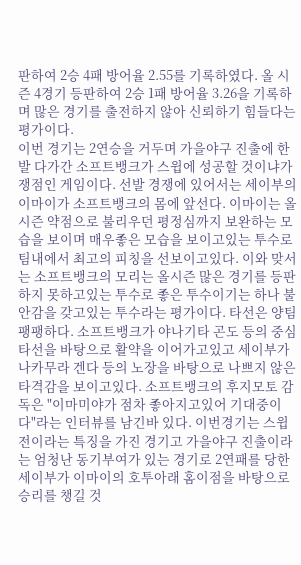판하여 2승 4패 방어율 2.55를 기록하였다. 올 시즌 4경기 등판하여 2승 1패 방어율 3.26을 기록하며 많은 경기를 출전하지 않아 신뢰하기 힘들다는 평가이다.
이번 경기는 2연승을 거두며 가을야구 진출에 한발 다가간 소프트뱅크가 스윕에 성공할 것이냐가 쟁점인 게임이다. 선발 경쟁에 있어서는 세이부의 이마이가 소프트뱅크의 몸에 앞선다. 이마이는 올시즌 약점으로 불리우던 평정심까지 보완하는 모습을 보이며 매우좋은 모습을 보이고있는 투수로 팀내에서 최고의 피칭을 선보이고있다. 이와 맞서는 소프트뱅크의 모리는 올시즌 많은 경기를 등판하지 못하고있는 투수로 좋은 투수이기는 하나 불안감을 갖고있는 투수라는 평가이다. 타선은 양팀 팽팽하다. 소프트뱅크가 야나기타 곤도 등의 중심타선을 바탕으로 활약을 이어가고있고 세이부가 나카무라 겐다 등의 노장을 바탕으로 나쁘지 않은 타격감을 보이고있다. 소프트뱅크의 후지모토 감독은 "이마미야가 점차 좋아지고있어 기대중이다"라는 인터뷰를 남긴바 있다. 이번경기는 스윕전이라는 특징을 가진 경기고 가을야구 진출이라는 엄청난 동기부여가 있는 경기로 2연패를 당한 세이부가 이마이의 호투아래 홈이점을 바탕으로 승리를 챙길 것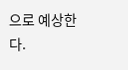으로 예상한다.